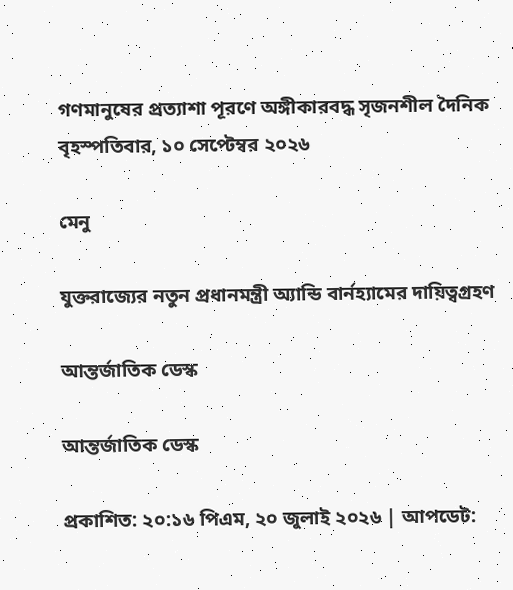গণমানুষের প্রত্যাশা পূরণে অঙ্গীকারবদ্ধ সৃজনশীল দৈনিক
বৃহস্পতিবার, ১০ সেপ্টেম্বর ২০২৬

মেনু

যুক্তরাজ্যের নতুন প্রধানমন্ত্রী অ্যান্ডি বার্নহ্যামের দায়িত্বগ্রহণ

আন্তর্জাতিক ডেস্ক

আন্তর্জাতিক ডেস্ক

প্রকাশিত: ২০:১৬ পিএম, ২০ জুলাই ২০২৬ | আপডেট: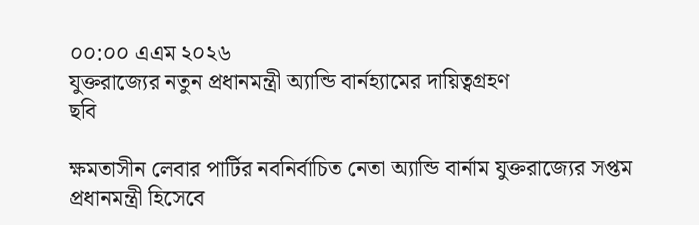০০:০০ এএম ২০২৬
যুক্তরাজ্যের নতুন প্রধানমন্ত্রী অ্যান্ডি বার্নহ্যামের দায়িত্বগ্রহণ
ছবি

ক্ষমতাসীন লেবার পার্টির নবনির্বাচিত নেতা অ্যান্ডি বার্নাম যুক্তরাজ্যের সপ্তম প্রধানমন্ত্রী হিসেবে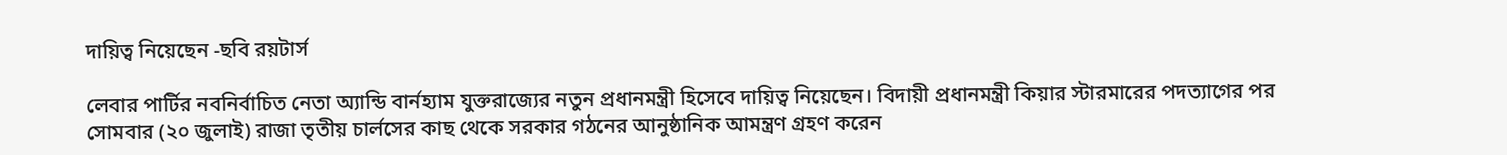দায়িত্ব নিয়েছেন -ছবি রয়টার্স

লেবার পার্টির নবনির্বাচিত নেতা অ্যান্ডি বার্নহ্যাম যুক্তরাজ্যের নতুন প্রধানমন্ত্রী হিসেবে দায়িত্ব নিয়েছেন। বিদায়ী প্রধানমন্ত্রী কিয়ার স্টারমারের পদত্যাগের পর সোমবার (২০ জুলাই) রাজা তৃতীয় চার্লসের কাছ থেকে সরকার গঠনের আনুষ্ঠানিক আমন্ত্রণ গ্রহণ করেন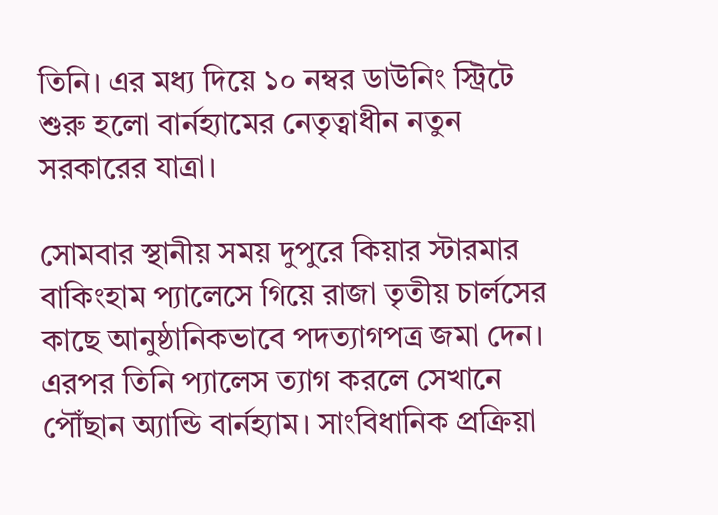তিনি। এর মধ্য দিয়ে ১০ নম্বর ডাউনিং স্ট্রিটে শুরু হলো বার্নহ্যামের নেতৃত্বাধীন নতুন সরকারের যাত্রা।

সোমবার স্থানীয় সময় দুপুরে কিয়ার স্টারমার বাকিংহাম প্যালেসে গিয়ে রাজা তৃতীয় চার্লসের কাছে আনুষ্ঠানিকভাবে পদত্যাগপত্র জমা দেন। এরপর তিনি প্যালেস ত্যাগ করলে সেখানে পৌঁছান অ্যান্ডি বার্নহ্যাম। সাংবিধানিক প্রক্রিয়া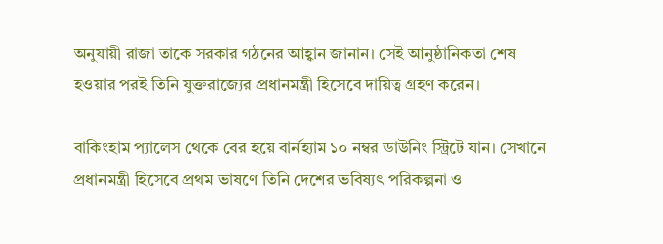অনুযায়ী রাজা তাকে সরকার গঠনের আহ্বান জানান। সেই আনুষ্ঠানিকতা শেষ হওয়ার পরই তিনি যুক্তরাজ্যের প্রধানমন্ত্রী হিসেবে দায়িত্ব গ্রহণ করেন।

বাকিংহাম প্যালেস থেকে বের হয়ে বার্নহ্যাম ১০ নম্বর ডাউনিং স্ট্রিটে যান। সেখানে প্রধানমন্ত্রী হিসেবে প্রথম ভাষণে তিনি দেশের ভবিষ্যৎ পরিকল্পনা ও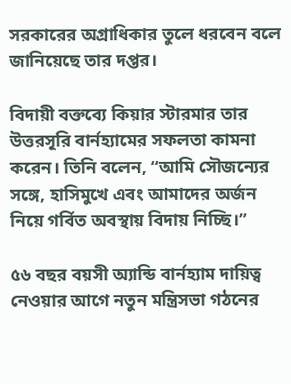সরকারের অগ্রাধিকার তুলে ধরবেন বলে জানিয়েছে তার দপ্তর।

বিদায়ী বক্তব্যে কিয়ার স্টারমার তার উত্তরসূরি বার্নহ্যামের সফলতা কামনা করেন। তিনি বলেন, “আমি সৌজন্যের সঙ্গে, হাসিমুখে এবং আমাদের অর্জন নিয়ে গর্বিত অবস্থায় বিদায় নিচ্ছি।”

৫৬ বছর বয়সী অ্যান্ডি বার্নহ্যাম দায়িত্ব নেওয়ার আগে নতুন মন্ত্রিসভা গঠনের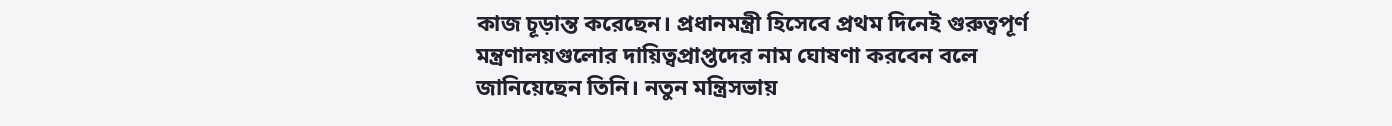কাজ চূড়ান্ত করেছেন। প্রধানমন্ত্রী হিসেবে প্রথম দিনেই গুরুত্বপূর্ণ মন্ত্রণালয়গুলোর দায়িত্বপ্রাপ্তদের নাম ঘোষণা করবেন বলে জানিয়েছেন তিনি। নতুন মন্ত্রিসভায়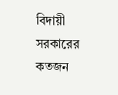বিদায়ী সরকারের কতজন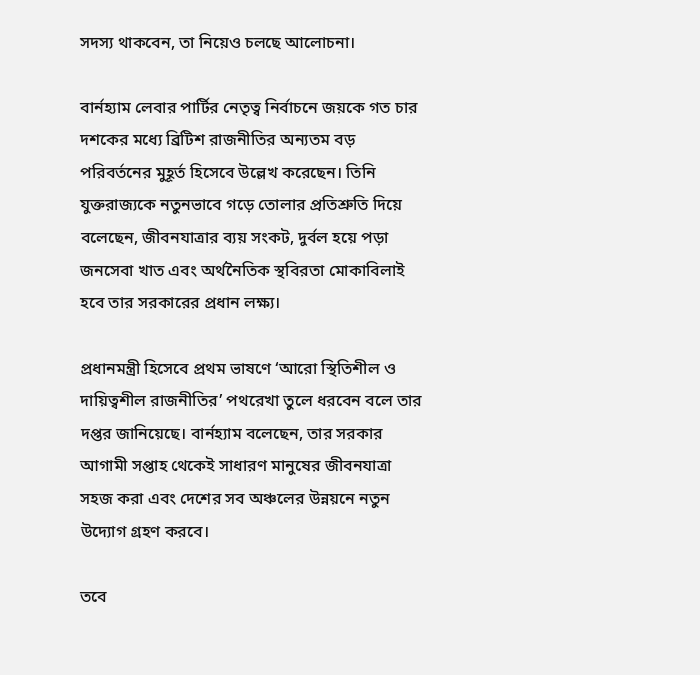সদস্য থাকবেন, তা নিয়েও চলছে আলোচনা।

বার্নহ্যাম লেবার পার্টির নেতৃত্ব নির্বাচনে জয়কে গত চার দশকের মধ্যে ব্রিটিশ রাজনীতির অন্যতম বড় পরিবর্তনের মুহূর্ত হিসেবে উল্লেখ করেছেন। তিনি যুক্তরাজ্যকে নতুনভাবে গড়ে তোলার প্রতিশ্রুতি দিয়ে বলেছেন, জীবনযাত্রার ব্যয় সংকট, দুর্বল হয়ে পড়া জনসেবা খাত এবং অর্থনৈতিক স্থবিরতা মোকাবিলাই হবে তার সরকারের প্রধান লক্ষ্য।

প্রধানমন্ত্রী হিসেবে প্রথম ভাষণে ‘আরো স্থিতিশীল ও দায়িত্বশীল রাজনীতির’ পথরেখা তুলে ধরবেন বলে তার দপ্তর জানিয়েছে। বার্নহ্যাম বলেছেন, তার সরকার আগামী সপ্তাহ থেকেই সাধারণ মানুষের জীবনযাত্রা সহজ করা এবং দেশের সব অঞ্চলের উন্নয়নে নতুন উদ্যোগ গ্রহণ করবে।

তবে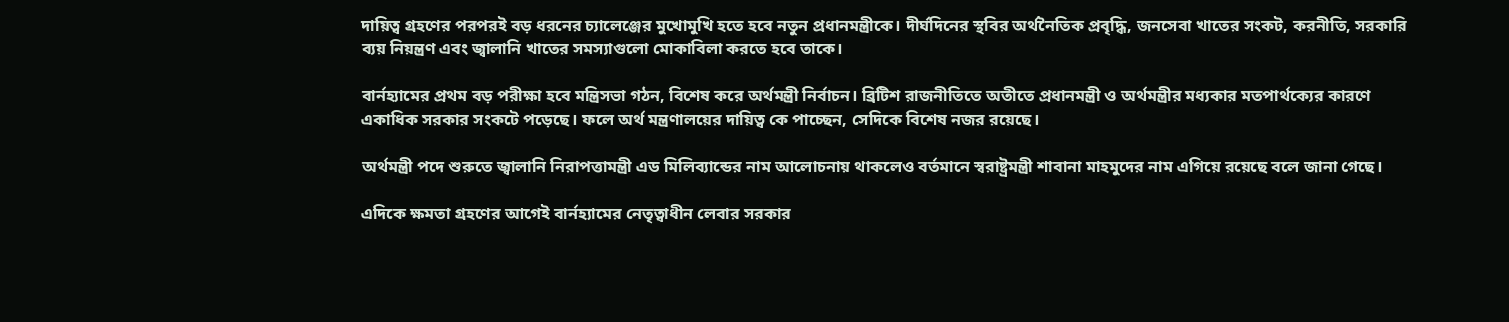দায়িত্ব গ্রহণের পরপরই বড় ধরনের চ্যালেঞ্জের মুখোমুখি হতে হবে নতুন প্রধানমন্ত্রীকে। দীর্ঘদিনের স্থবির অর্থনৈতিক প্রবৃদ্ধি, জনসেবা খাতের সংকট, করনীতি, সরকারি ব্যয় নিয়ন্ত্রণ এবং জ্বালানি খাতের সমস্যাগুলো মোকাবিলা করতে হবে তাকে।

বার্নহ্যামের প্রথম বড় পরীক্ষা হবে মন্ত্রিসভা গঠন, বিশেষ করে অর্থমন্ত্রী নির্বাচন। ব্রিটিশ রাজনীতিতে অতীতে প্রধানমন্ত্রী ও অর্থমন্ত্রীর মধ্যকার মতপার্থক্যের কারণে একাধিক সরকার সংকটে পড়েছে। ফলে অর্থ মন্ত্রণালয়ের দায়িত্ব কে পাচ্ছেন, সেদিকে বিশেষ নজর রয়েছে।

অর্থমন্ত্রী পদে শুরুতে জ্বালানি নিরাপত্তামন্ত্রী এড মিলিব্যান্ডের নাম আলোচনায় থাকলেও বর্তমানে স্বরাষ্ট্রমন্ত্রী শাবানা মাহমুদের নাম এগিয়ে রয়েছে বলে জানা গেছে।

এদিকে ক্ষমতা গ্রহণের আগেই বার্নহ্যামের নেতৃত্বাধীন লেবার সরকার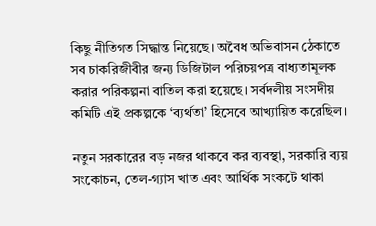কিছু নীতিগত সিদ্ধান্ত নিয়েছে। অবৈধ অভিবাসন ঠেকাতে সব চাকরিজীবীর জন্য ডিজিটাল পরিচয়পত্র বাধ্যতামূলক করার পরিকল্পনা বাতিল করা হয়েছে। সর্বদলীয় সংসদীয় কমিটি এই প্রকল্পকে ‘ব্যর্থতা’ হিসেবে আখ্যায়িত করেছিল।

নতুন সরকারের বড় নজর থাকবে কর ব্যবস্থা, সরকারি ব্যয় সংকোচন, তেল-গ্যাস খাত এবং আর্থিক সংকটে থাকা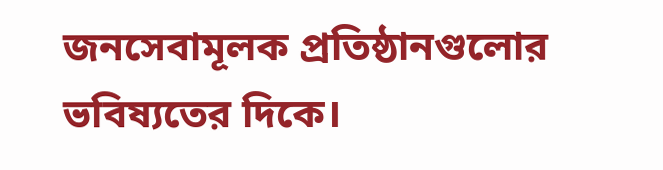জনসেবামূলক প্রতিষ্ঠানগুলোর ভবিষ্যতের দিকে।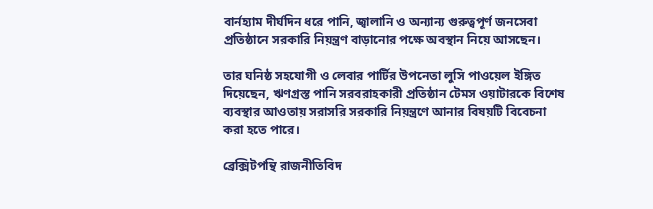বার্নহ্যাম দীর্ঘদিন ধরে পানি, জ্বালানি ও অন্যান্য গুরুত্বপূর্ণ জনসেবা প্রতিষ্ঠানে সরকারি নিয়ন্ত্রণ বাড়ানোর পক্ষে অবস্থান নিয়ে আসছেন।

তার ঘনিষ্ঠ সহযোগী ও লেবার পার্টির উপনেতা লুসি পাওয়েল ইঙ্গিত দিয়েছেন, ঋণগ্রস্ত পানি সরবরাহকারী প্রতিষ্ঠান টেমস ওয়াটারকে বিশেষ ব্যবস্থার আওতায় সরাসরি সরকারি নিয়ন্ত্রণে আনার বিষয়টি বিবেচনা করা হতে পারে।

ব্রেক্সিটপন্থি রাজনীতিবিদ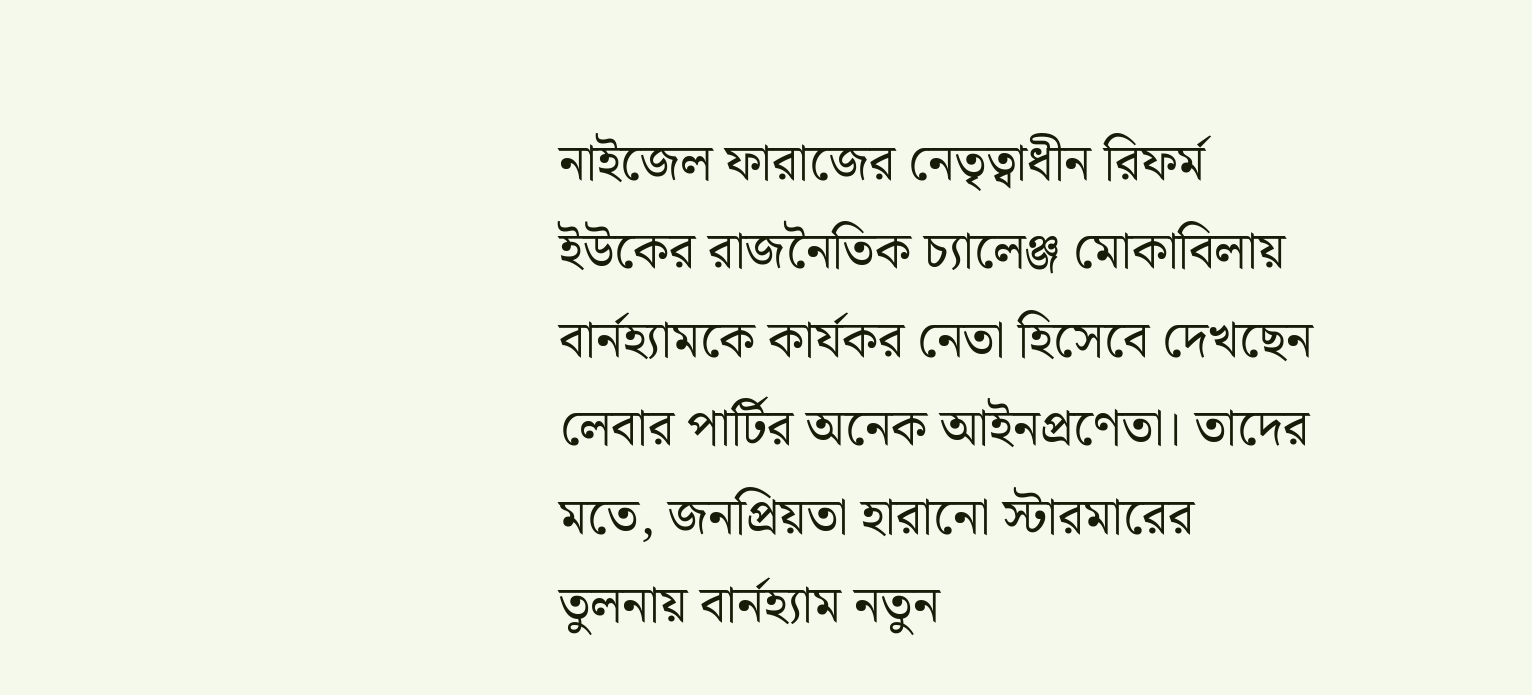নাইজেল ফারাজের নেতৃত্বাধীন রিফর্ম ইউকের রাজনৈতিক চ্যালেঞ্জ মোকাবিলায় বার্নহ্যামকে কার্যকর নেতা হিসেবে দেখছেন লেবার পার্টির অনেক আইনপ্রণেতা। তাদের মতে, জনপ্রিয়তা হারানো স্টারমারের তুলনায় বার্নহ্যাম নতুন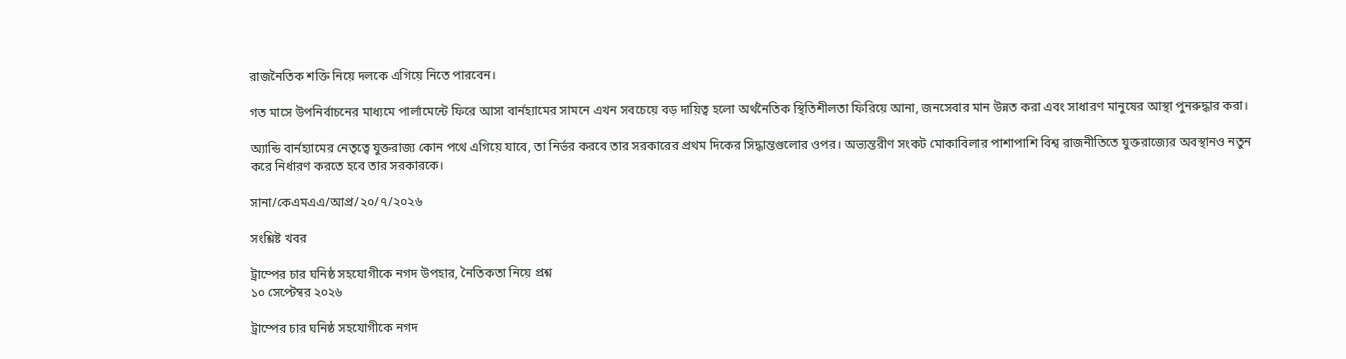রাজনৈতিক শক্তি নিয়ে দলকে এগিয়ে নিতে পারবেন।

গত মাসে উপনির্বাচনের মাধ্যমে পার্লামেন্টে ফিরে আসা বার্নহ্যামের সামনে এখন সবচেয়ে বড় দায়িত্ব হলো অর্থনৈতিক স্থিতিশীলতা ফিরিয়ে আনা, জনসেবার মান উন্নত করা এবং সাধারণ মানুষের আস্থা পুনরুদ্ধার করা।

অ্যান্ডি বার্নহ্যামের নেতৃত্বে যুক্তরাজ্য কোন পথে এগিয়ে যাবে, তা নির্ভর করবে তার সরকারের প্রথম দিকের সিদ্ধান্তগুলোর ওপর। অভ্যন্তরীণ সংকট মোকাবিলার পাশাপাশি বিশ্ব রাজনীতিতে যুক্তরাজ্যের অবস্থানও নতুন করে নির্ধারণ করতে হবে তার সরকারকে।

সানা/কেএমএএ/আপ্র/২০/৭/২০২৬

সংশ্লিষ্ট খবর

ট্রাম্পের চার ঘনিষ্ঠ সহযোগীকে নগদ উপহার, নৈতিকতা নিয়ে প্রশ্ন
১০ সেপ্টেম্বর ২০২৬

ট্রাম্পের চার ঘনিষ্ঠ সহযোগীকে নগদ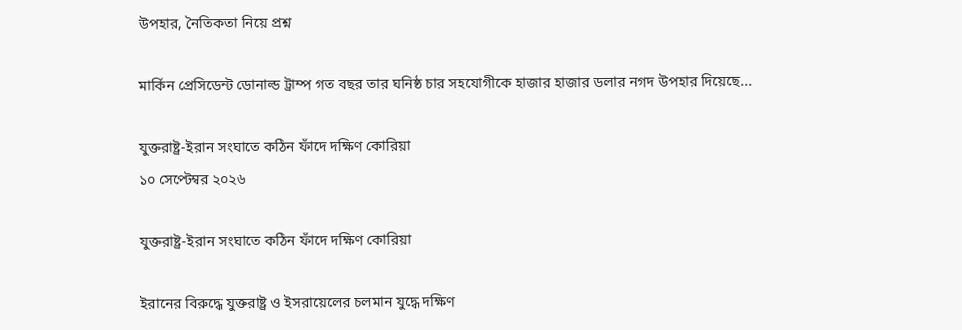উপহার, নৈতিকতা নিয়ে প্রশ্ন

মার্কিন প্রেসিডেন্ট ডোনাল্ড ট্রাম্প গত বছর তার ঘনিষ্ঠ চার সহযোগীকে হাজার হাজার ডলার নগদ উপহার দিয়েছে...

যুক্তরাষ্ট্র-ইরান সংঘাতে কঠিন ফাঁদে দক্ষিণ কোরিয়া
১০ সেপ্টেম্বর ২০২৬

যুক্তরাষ্ট্র-ইরান সংঘাতে কঠিন ফাঁদে দক্ষিণ কোরিয়া

ইরানের বিরুদ্ধে যুক্তরাষ্ট্র ও ইসরায়েলের চলমান যুদ্ধে দক্ষিণ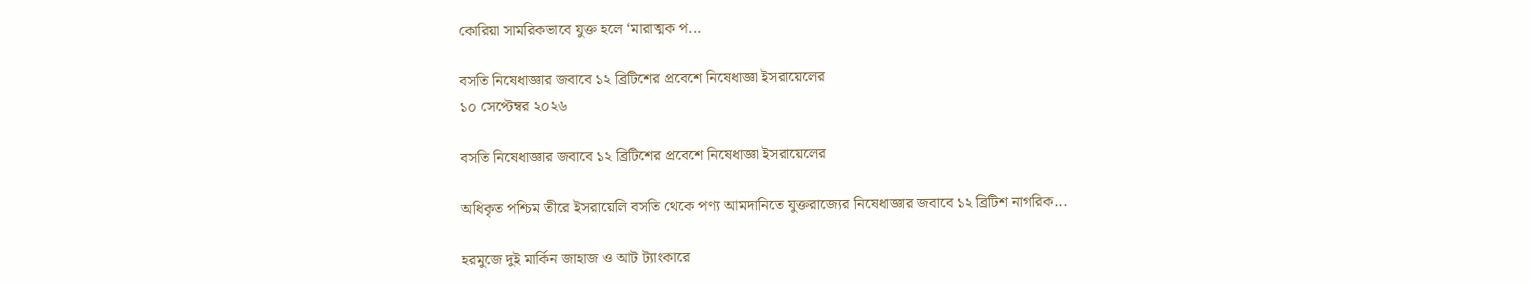কোরিয়া সামরিকভাবে যুক্ত হলে ‘মারাত্মক প...

বসতি নিষেধাজ্ঞার জবাবে ১২ ব্রিটিশের প্রবেশে নিষেধাজ্ঞা ইসরায়েলের
১০ সেপ্টেম্বর ২০২৬

বসতি নিষেধাজ্ঞার জবাবে ১২ ব্রিটিশের প্রবেশে নিষেধাজ্ঞা ইসরায়েলের

অধিকৃত পশ্চিম তীরে ইসরায়েলি বসতি থেকে পণ্য আমদানিতে যুক্তরাজ্যের নিষেধাজ্ঞার জবাবে ১২ ব্রিটিশ নাগরিক...

হরমুজে দুই মার্কিন জাহাজ ও আট ট্যাংকারে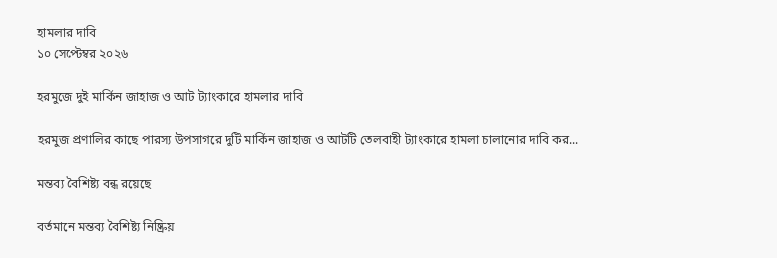হামলার দাবি
১০ সেপ্টেম্বর ২০২৬

হরমুজে দুই মার্কিন জাহাজ ও আট ট্যাংকারে হামলার দাবি

হরমুজ প্রণালির কাছে পারস্য উপসাগরে দুটি মার্কিন জাহাজ ও আটটি তেলবাহী ট্যাংকারে হামলা চালানোর দাবি কর...

মন্তব্য বৈশিষ্ট্য বন্ধ রয়েছে

বর্তমানে মন্তব্য বৈশিষ্ট্য নিষ্ক্রিয়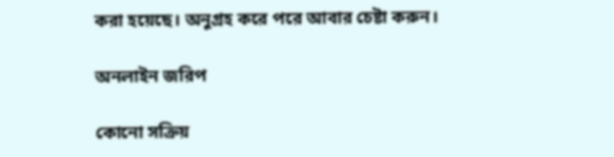করা হয়েছে। অনুগ্রহ করে পরে আবার চেষ্টা করুন।

অনলাইন জরিপ

কোনো সক্রিয়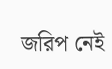জরিপ নেই